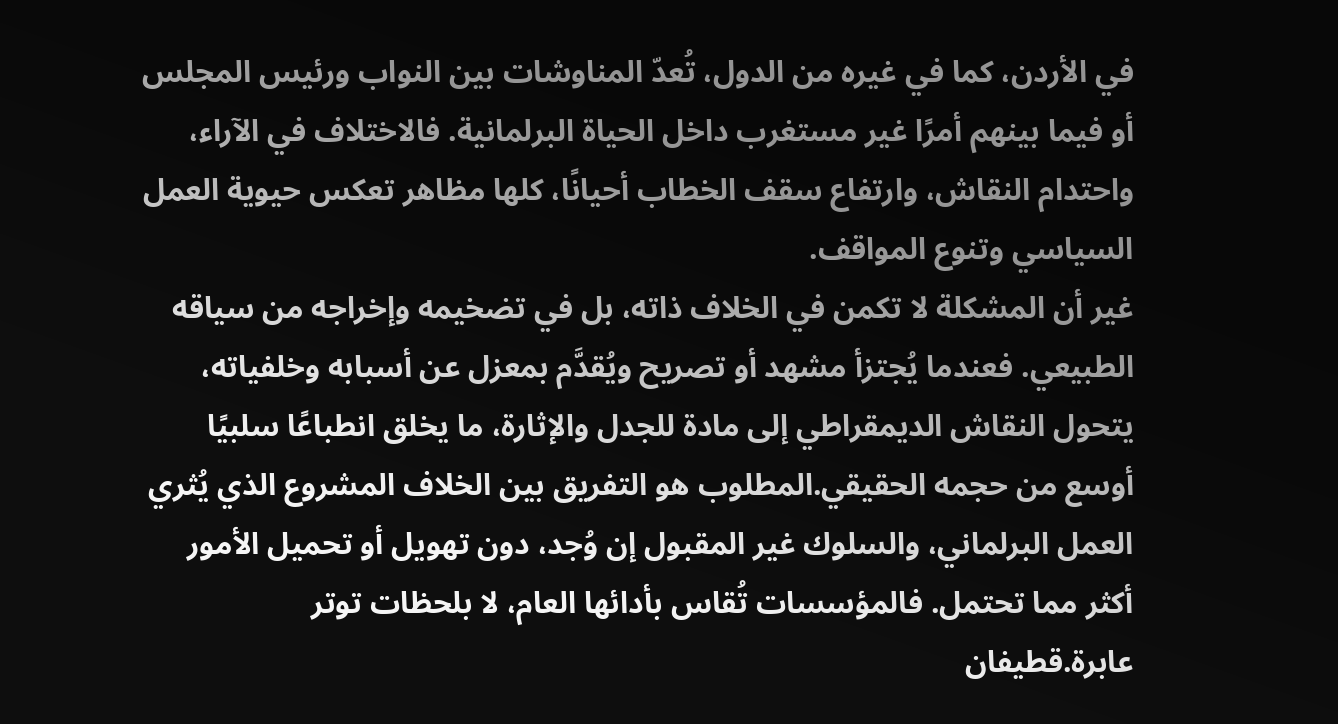في الأردن، كما في غيره من الدول، تُعدّ المناوشات بين النواب ورئيس المجلس أو فيما بينهم أمرًا غير مستغرب داخل الحياة البرلمانية. فالاختلاف في الآراء، واحتدام النقاش، وارتفاع سقف الخطاب أحيانًا، كلها مظاهر تعكس حيوية العمل السياسي وتنوع المواقف.
غير أن المشكلة لا تكمن في الخلاف ذاته، بل في تضخيمه وإخراجه من سياقه الطبيعي. فعندما يُجتزأ مشهد أو تصريح ويُقدَّم بمعزل عن أسبابه وخلفياته، يتحول النقاش الديمقراطي إلى مادة للجدل والإثارة، ما يخلق انطباعًا سلبيًا أوسع من حجمه الحقيقي.المطلوب هو التفريق بين الخلاف المشروع الذي يُثري العمل البرلماني، والسلوك غير المقبول إن وُجد، دون تهويل أو تحميل الأمور أكثر مما تحتمل. فالمؤسسات تُقاس بأدائها العام، لا بلحظات توتر عابرة.قطيفان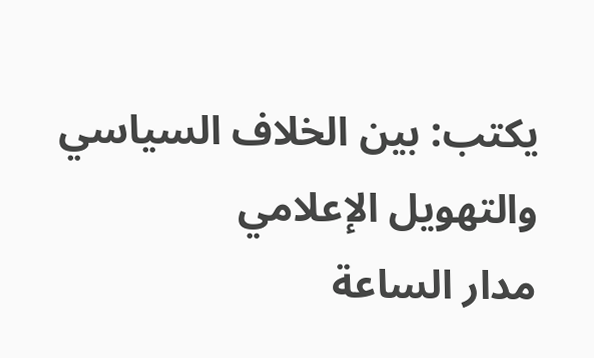يكتب: بين الخلاف السياسي والتهويل الإعلامي
مدار الساعة